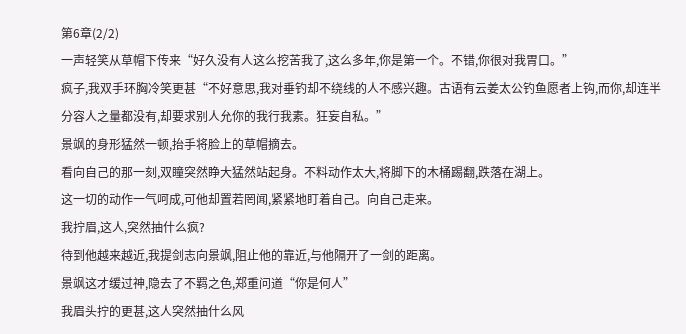第6章(2/2)
一声轻笑从草帽下传来“好久没有人这么挖苦我了,这么多年,你是第一个。不错,你很对我胃口。”
疯子,我双手环胸冷笑更甚“不好意思,我对垂钓却不绕线的人不感兴趣。古语有云姜太公钓鱼愿者上钩,而你,却连半分容人之量都没有,却要求别人允你的我行我素。狂妄自私。”
景飒的身形猛然一顿,抬手将脸上的草帽摘去。
看向自己的那一刻,双瞳突然睁大猛然站起身。不料动作太大,将脚下的木桶踢翻,跌落在湖上。
这一切的动作一气呵成,可他却置若罔闻,紧紧地盯着自己。向自己走来。
我拧眉,这人,突然抽什么疯?
待到他越来越近,我提剑志向景飒,阻止他的靠近,与他隔开了一剑的距离。
景飒这才缓过神,隐去了不羁之色,郑重问道“你是何人”
我眉头拧的更甚,这人突然抽什么风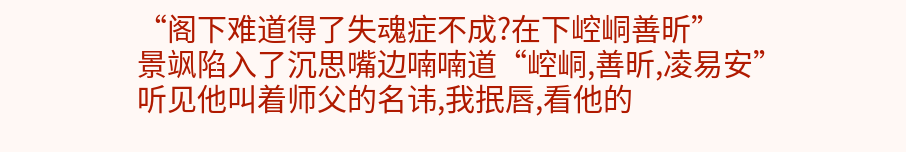“阁下难道得了失魂症不成?在下崆峒善昕”
景飒陷入了沉思嘴边喃喃道“崆峒,善昕,凌易安”
听见他叫着师父的名讳,我抿唇,看他的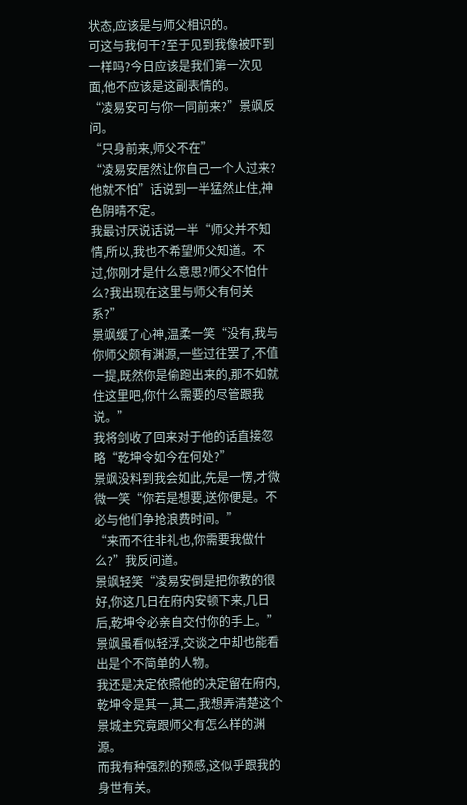状态,应该是与师父相识的。
可这与我何干?至于见到我像被吓到一样吗?今日应该是我们第一次见面,他不应该是这副表情的。
“凌易安可与你一同前来?”景飒反问。
“只身前来,师父不在”
“凌易安居然让你自己一个人过来?他就不怕”话说到一半猛然止住,神色阴晴不定。
我最讨厌说话说一半“师父并不知情,所以,我也不希望师父知道。不过,你刚才是什么意思?师父不怕什么?我出现在这里与师父有何关系?”
景飒缓了心神,温柔一笑“没有,我与你师父颇有渊源,一些过往罢了,不值一提,既然你是偷跑出来的,那不如就住这里吧,你什么需要的尽管跟我说。”
我将剑收了回来对于他的话直接忽略“乾坤令如今在何处?”
景飒没料到我会如此,先是一愣,才微微一笑“你若是想要,送你便是。不必与他们争抢浪费时间。”
“来而不往非礼也,你需要我做什么?”我反问道。
景飒轻笑“凌易安倒是把你教的很好,你这几日在府内安顿下来,几日后,乾坤令必亲自交付你的手上。”
景飒虽看似轻浮,交谈之中却也能看出是个不简单的人物。
我还是决定依照他的决定留在府内,乾坤令是其一,其二,我想弄清楚这个景城主究竟跟师父有怎么样的渊源。
而我有种强烈的预感,这似乎跟我的身世有关。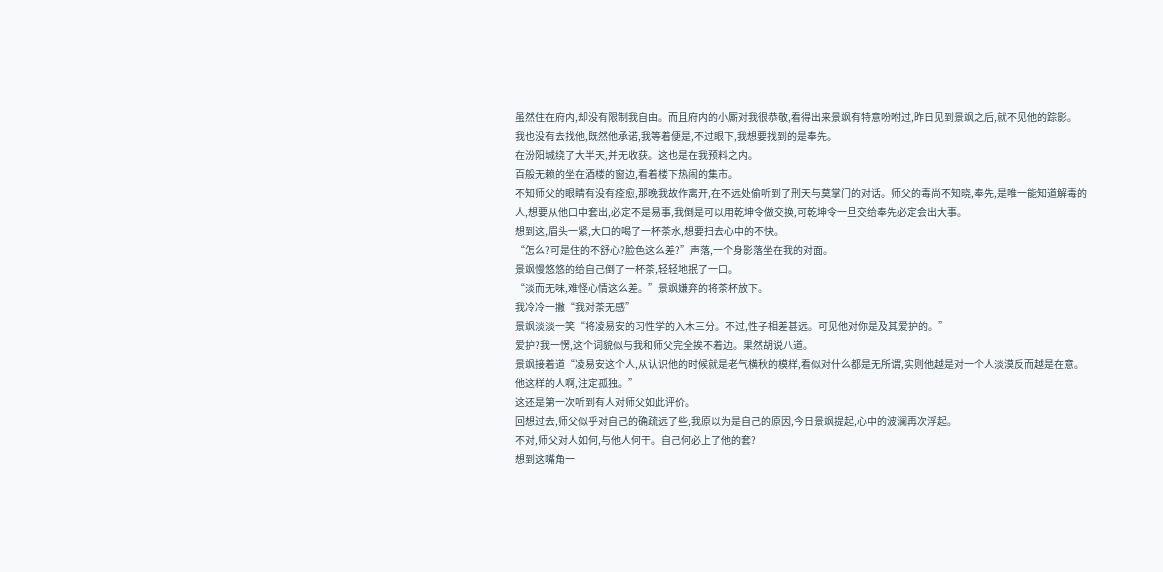虽然住在府内,却没有限制我自由。而且府内的小厮对我很恭敬,看得出来景飒有特意吩咐过,昨日见到景飒之后,就不见他的踪影。
我也没有去找他,既然他承诺,我等着便是,不过眼下,我想要找到的是奉先。
在汾阳城绕了大半天,并无收获。这也是在我预料之内。
百般无赖的坐在酒楼的窗边,看着楼下热闹的集市。
不知师父的眼睛有没有痊愈,那晚我故作离开,在不远处偷听到了刑天与莫掌门的对话。师父的毒尚不知晓,奉先,是唯一能知道解毒的人,想要从他口中套出,必定不是易事,我倒是可以用乾坤令做交换,可乾坤令一旦交给奉先必定会出大事。
想到这,眉头一紧,大口的喝了一杯茶水,想要扫去心中的不快。
“怎么?可是住的不舒心?脸色这么差?”声落,一个身影落坐在我的对面。
景飒慢悠悠的给自己倒了一杯茶,轻轻地抿了一口。
“淡而无味,难怪心情这么差。”景飒嫌弃的将茶杯放下。
我冷冷一撇“我对茶无感”
景飒淡淡一笑“将凌易安的习性学的入木三分。不过,性子相差甚远。可见他对你是及其爱护的。”
爱护?我一愣,这个词貌似与我和师父完全挨不着边。果然胡说八道。
景飒接着道“凌易安这个人,从认识他的时候就是老气横秋的模样,看似对什么都是无所谓,实则他越是对一个人淡漠反而越是在意。他这样的人啊,注定孤独。”
这还是第一次听到有人对师父如此评价。
回想过去,师父似乎对自己的确疏远了些,我原以为是自己的原因,今日景飒提起,心中的波澜再次浮起。
不对,师父对人如何,与他人何干。自己何必上了他的套?
想到这嘴角一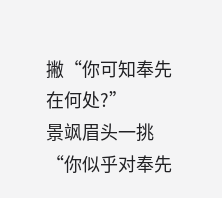撇“你可知奉先在何处?”
景飒眉头一挑“你似乎对奉先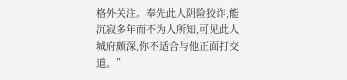格外关注。奉先此人阴险狡诈,能沉寂多年而不为人所知,可见此人城府颇深,你不适合与他正面打交道。”